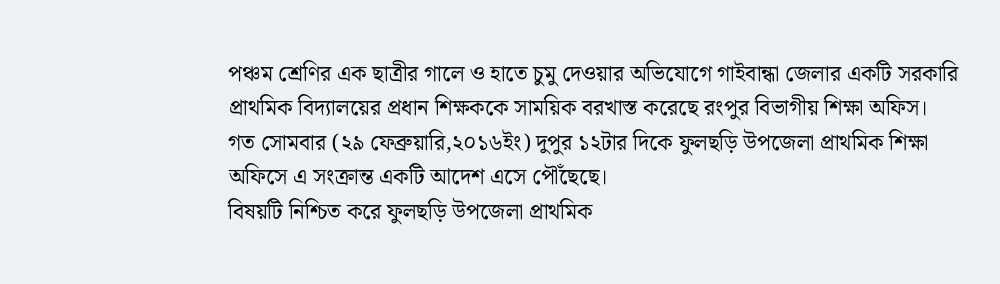পঞ্চম শ্রেণির এক ছাত্রীর গালে ও হাতে চুমু দেওয়ার অভিযোগে গাইবান্ধা জেলার একটি সরকারি প্রাথমিক বিদ্যালয়ের প্রধান শিক্ষককে সাময়িক বরখাস্ত করেছে রংপুর বিভাগীয় শিক্ষা অফিস।
গত সোমবার (২৯ ফেব্রুয়ারি,২০১৬ইং) দুপুর ১২টার দিকে ফুলছড়ি উপজেলা প্রাথমিক শিক্ষা অফিসে এ সংক্রান্ত একটি আদেশ এসে পৌঁছেছে।
বিষয়টি নিশ্চিত করে ফুলছড়ি উপজেলা প্রাথমিক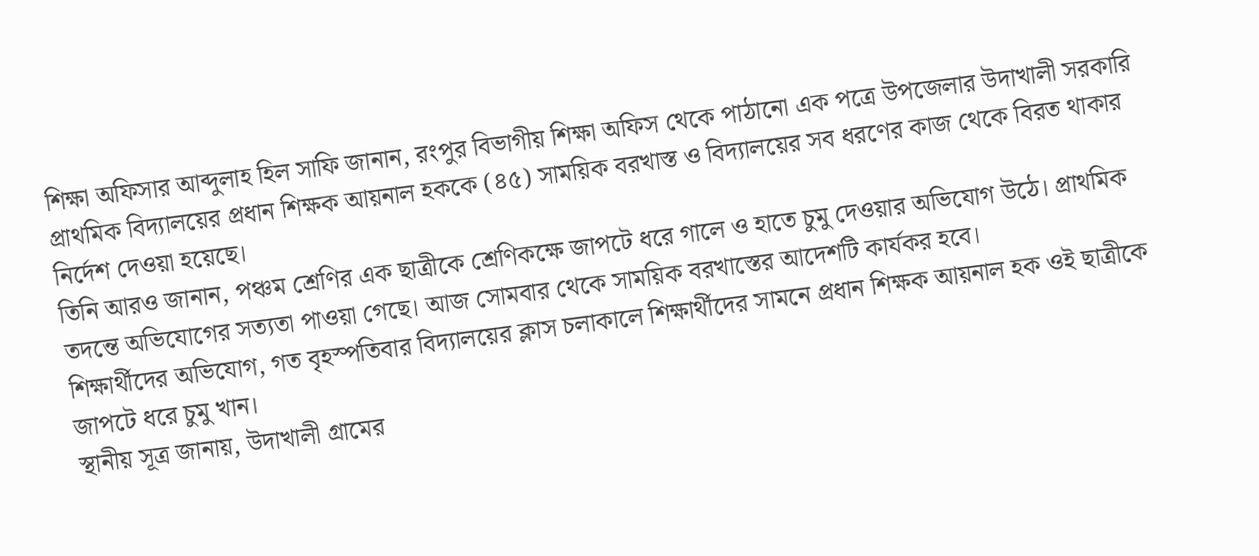শিক্ষা অফিসার আব্দুলাহ হিল সাফি জানান, রংপুর বিভাগীয় শিক্ষা অফিস থেকে পাঠানো এক পত্রে উপজেলার উদাখালী সরকারি প্রাথমিক বিদ্যালয়ের প্রধান শিক্ষক আয়নাল হককে (৪৫) সাময়িক বরখাস্ত ও বিদ্যালয়ের সব ধরণের কাজ থেকে বিরত থাকার নির্দেশ দেওয়া হয়েছে।
তিনি আরও জানান, পঞ্চম শ্রেণির এক ছাত্রীকে শ্রেণিকক্ষে জাপটে ধরে গালে ও হাতে চুমু দেওয়ার অভিযোগ উঠে। প্রাথমিক তদন্তে অভিযোগের সত্যতা পাওয়া গেছে। আজ সোমবার থেকে সাময়িক বরখাস্তের আদেশটি কার্যকর হবে।
শিক্ষার্থীদের অভিযোগ, গত বৃহস্পতিবার বিদ্যালয়ের ক্লাস চলাকালে শিক্ষার্থীদের সামনে প্রধান শিক্ষক আয়নাল হক ওই ছাত্রীকে জাপটে ধরে চুমু খান।
স্থানীয় সূত্র জানায়, উদাখালী গ্রামের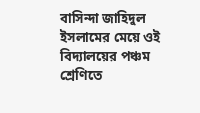বাসিন্দা জাহিদুল ইসলামের মেয়ে ওই বিদ্যালয়ের পঞ্চম শ্রেণিতে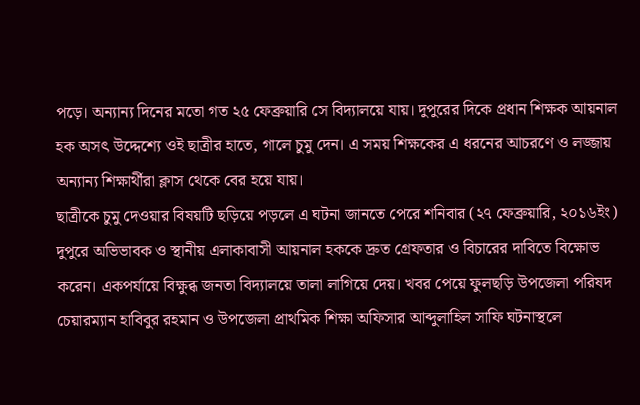পড়ে। অন্যান্য দিনের মতো গত ২৫ ফেব্রুয়ারি সে বিদ্যালয়ে যায়। দুপুরের দিকে প্রধান শিক্ষক আয়নাল হক অসৎ উদ্দেশ্যে ওই ছাত্রীর হাতে, গালে চুমু দেন। এ সময় শিক্ষকের এ ধরনের আচরণে ও লজ্জায় অন্যান্য শিক্ষার্থীরা ক্লাস থেকে বের হয়ে যায়।
ছাত্রীকে চুমু দেওয়ার বিষয়টি ছড়িয়ে পড়লে এ ঘটনা জানতে পেরে শনিবার (২৭ ফেব্রুয়ারি, ২০১৬ইং) দুপুরে অভিভাবক ও স্থানীয় এলাকাবাসী আয়নাল হককে দ্রুত গ্রেফতার ও বিচারের দাবিতে বিক্ষোভ করেন। একপর্যায়ে বিক্ষুব্ধ জনতা বিদ্যালয়ে তালা লাগিয়ে দেয়। খবর পেয়ে ফুলছড়ি উপজেলা পরিষদ চেয়ারম্যান হাবিবুর রহমান ও উপজেলা প্রাথমিক শিক্ষা অফিসার আব্দুলাহিল সাফি ঘটনাস্থলে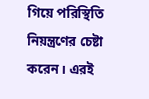গিয়ে পরিস্থিতি নিয়ন্ত্রণের চেষ্টা করেন। এরই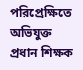পরিপ্রেক্ষিতে অভিযুক্ত প্রধান শিক্ষক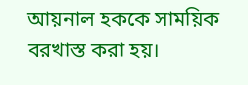আয়নাল হককে সাময়িক বরখাস্ত করা হয়।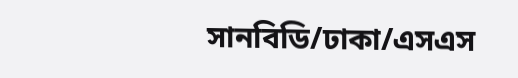সানবিডি/ঢাকা/এসএস